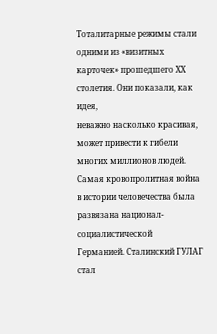Тоталитарные режимы стали
одними из «визитных карточек» прошедшего ХХ столетия. Они показали, как идея,
неважно насколько красивая, может привести к гибели многих миллионов людей.
Самая кровопролитная война в истории человечества была развязана национал-социалистической
Германией. Сталинский ГУЛАГ стал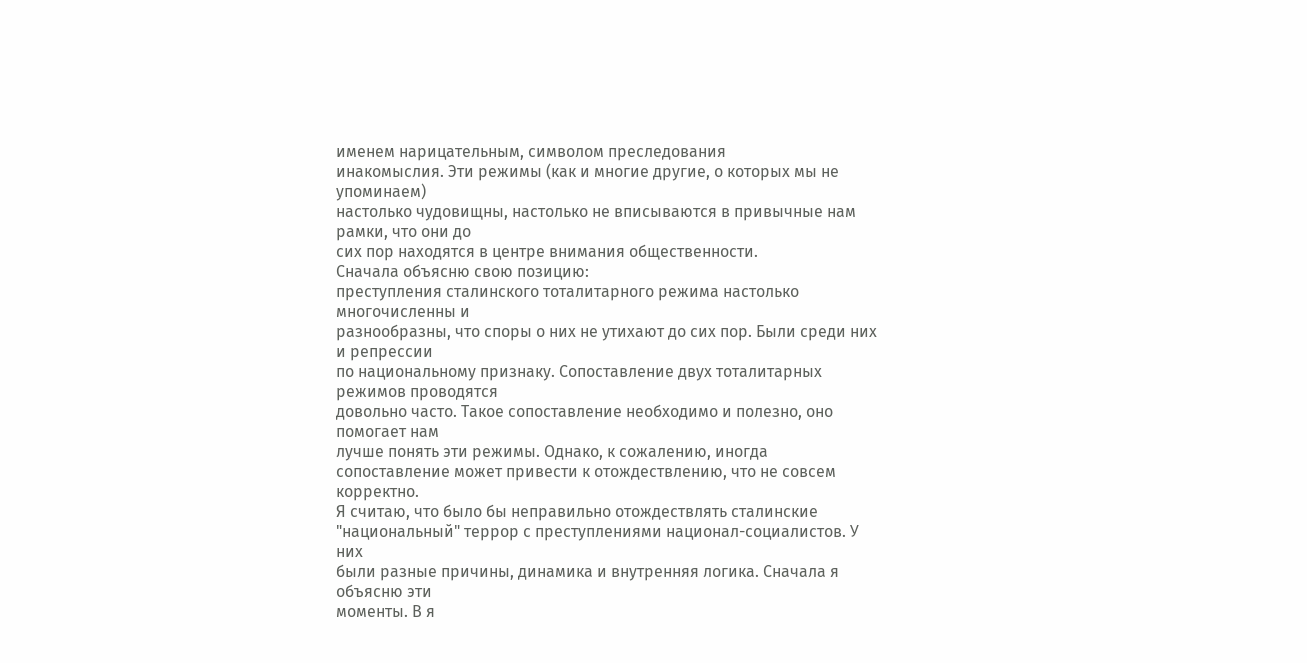именем нарицательным, символом преследования
инакомыслия. Эти режимы (как и многие другие, о которых мы не упоминаем)
настолько чудовищны, настолько не вписываются в привычные нам рамки, что они до
сих пор находятся в центре внимания общественности.
Сначала объясню свою позицию:
преступления сталинского тоталитарного режима настолько многочисленны и
разнообразны, что споры о них не утихают до сих пор. Были среди них и репрессии
по национальному признаку. Сопоставление двух тоталитарных режимов проводятся
довольно часто. Такое сопоставление необходимо и полезно, оно помогает нам
лучше понять эти режимы. Однако, к сожалению, иногда сопоставление может привести к отождествлению, что не совсем корректно.
Я считаю, что было бы неправильно отождествлять сталинские
"национальный" террор с преступлениями национал-социалистов. У них
были разные причины, динамика и внутренняя логика. Сначала я объясню эти
моменты. В я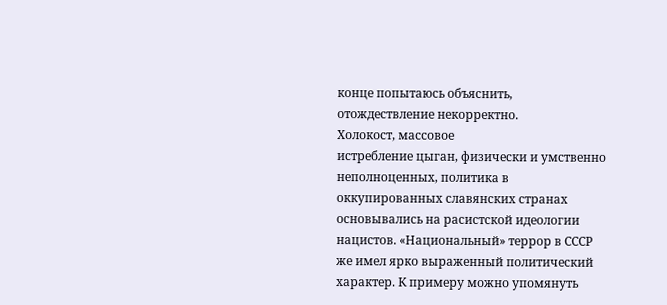конце попытаюсь объяснить, отождествление некорректно.
Холокост, массовое
истребление цыган, физически и умственно неполноценных, политика в
оккупированных славянских странах основывались на расистской идеологии
нацистов. «Национальный» террор в СССР же имел ярко выраженный политический
характер. К примеру можно упомянуть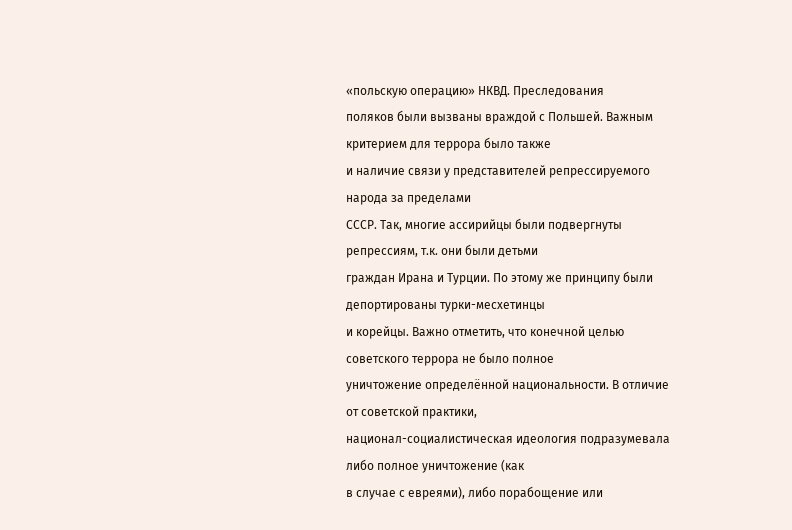«польскую операцию» НКВД. Преследования
поляков были вызваны враждой с Польшей. Важным критерием для террора было также
и наличие связи у представителей репрессируемого народа за пределами
СССР. Так, многие ассирийцы были подвергнуты репрессиям, т.к. они были детьми
граждан Ирана и Турции. По этому же принципу были депортированы турки-месхетинцы
и корейцы. Важно отметить, что конечной целью советского террора не было полное
уничтожение определённой национальности. В отличие от советской практики,
национал-социалистическая идеология подразумевала либо полное уничтожение (как
в случае с евреями), либо порабощение или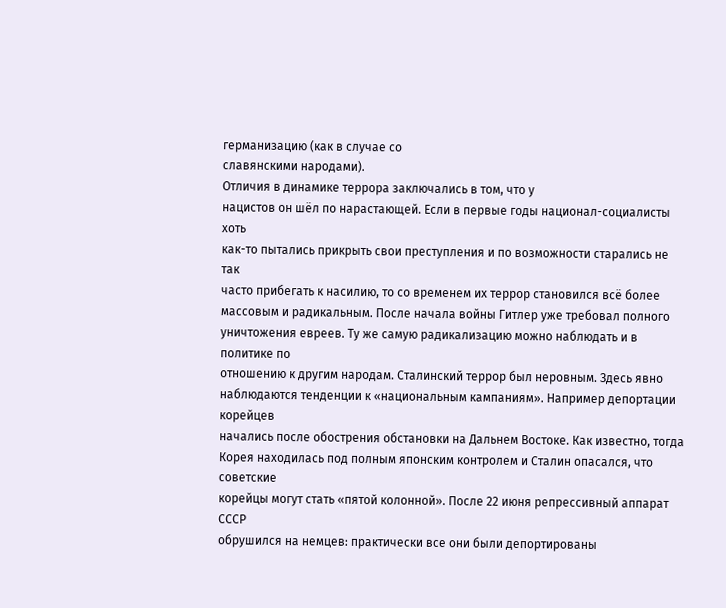германизацию (как в случае со
славянскими народами).
Отличия в динамике террора заключались в том, что у
нацистов он шёл по нарастающей. Если в первые годы национал-социалисты хоть
как-то пытались прикрыть свои преступления и по возможности старались не так
часто прибегать к насилию, то со временем их террор становился всё более
массовым и радикальным. После начала войны Гитлер уже требовал полного
уничтожения евреев. Ту же самую радикализацию можно наблюдать и в политике по
отношению к другим народам. Сталинский террор был неровным. Здесь явно
наблюдаются тенденции к «национальным кампаниям». Например депортации корейцев
начались после обострения обстановки на Дальнем Востоке. Как известно, тогда
Корея находилась под полным японским контролем и Сталин опасался, что советские
корейцы могут стать «пятой колонной». После 22 июня репрессивный аппарат СССР
обрушился на немцев: практически все они были депортированы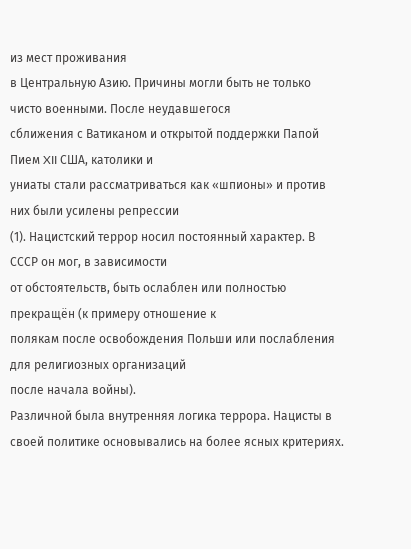из мест проживания
в Центральную Азию. Причины могли быть не только чисто военными. После неудавшегося
сближения с Ватиканом и открытой поддержки Папой Пием XII США, католики и
униаты стали рассматриваться как «шпионы» и против них были усилены репрессии
(1). Нацистский террор носил постоянный характер. В СССР он мог, в зависимости
от обстоятельств, быть ослаблен или полностью прекращён (к примеру отношение к
полякам после освобождения Польши или послабления для религиозных организаций
после начала войны).
Различной была внутренняя логика террора. Нацисты в
своей политике основывались на более ясных критериях.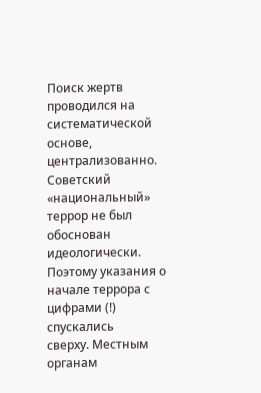Поиск жертв проводился на
систематической основе, централизованно. Советский «национальный» террор не был
обоснован идеологически. Поэтому указания о начале террора с цифрами (!) спускались
сверху. Местным органам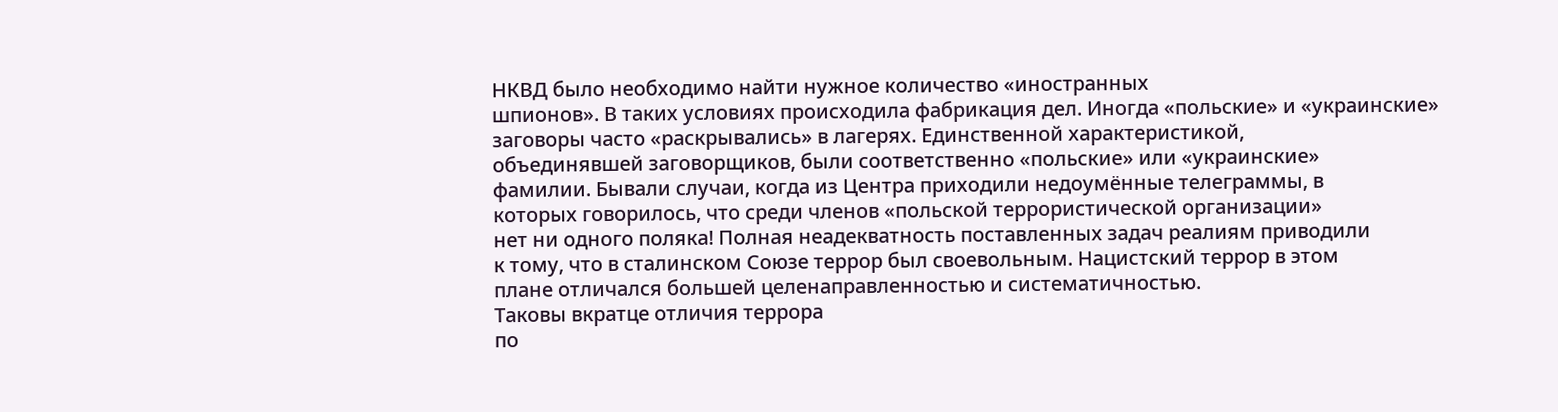НКВД было необходимо найти нужное количество «иностранных
шпионов». В таких условиях происходила фабрикация дел. Иногда «польские» и «украинские»
заговоры часто «раскрывались» в лагерях. Единственной характеристикой,
объединявшей заговорщиков, были соответственно «польские» или «украинские»
фамилии. Бывали случаи, когда из Центра приходили недоумённые телеграммы, в
которых говорилось, что среди членов «польской террористической организации»
нет ни одного поляка! Полная неадекватность поставленных задач реалиям приводили
к тому, что в сталинском Союзе террор был своевольным. Нацистский террор в этом
плане отличался большей целенаправленностью и систематичностью.
Таковы вкратце отличия террора
по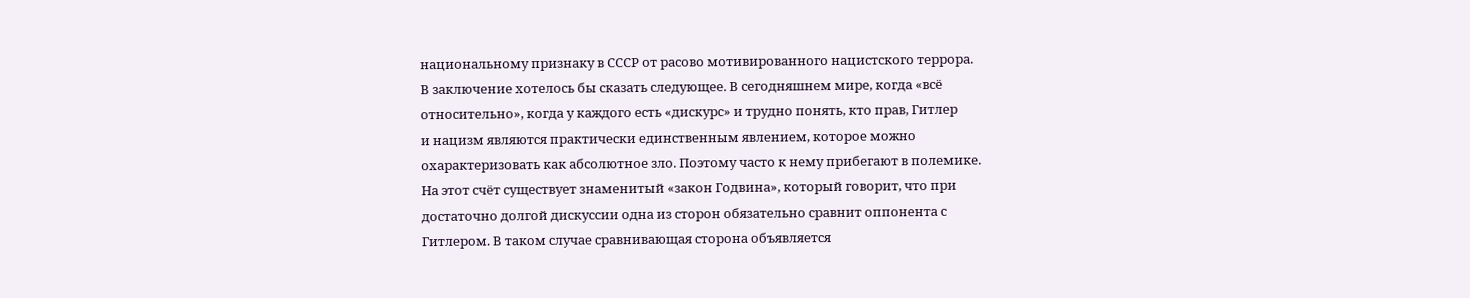национальному признаку в СССР от расово мотивированного нацистского террора.
В заключение хотелось бы сказать следующее. В сегодняшнем мире, когда «всё
относительно», когда у каждого есть «дискурс» и трудно понять, кто прав, Гитлер
и нацизм являются практически единственным явлением, которое можно
охарактеризовать как абсолютное зло. Поэтому часто к нему прибегают в полемике.
На этот счёт существует знаменитый «закон Годвина», который говорит, что при
достаточно долгой дискуссии одна из сторон обязательно сравнит оппонента с
Гитлером. В таком случае сравнивающая сторона объявляется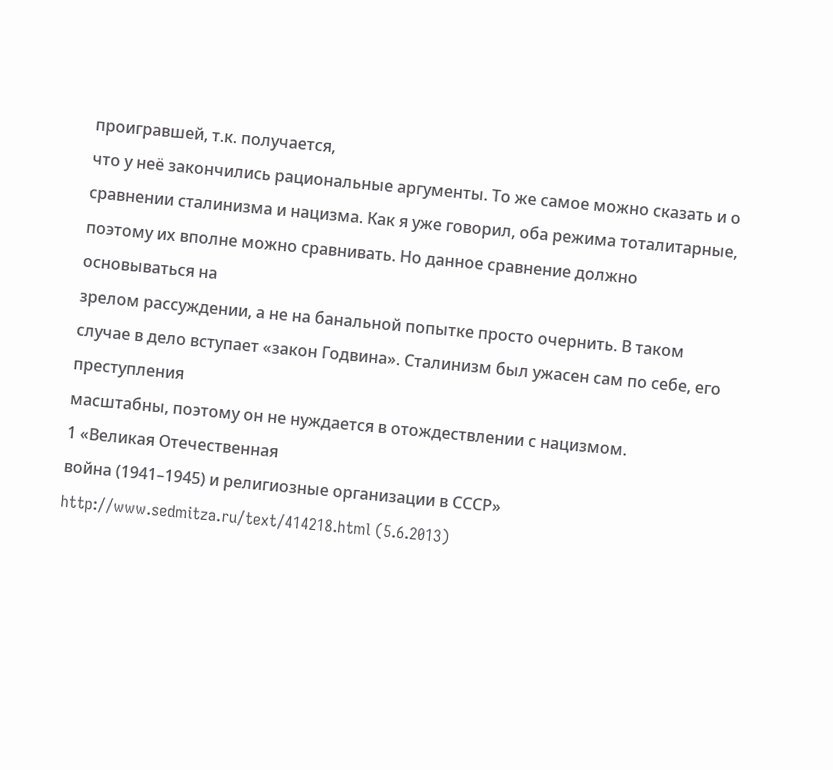проигравшей, т.к. получается,
что у неё закончились рациональные аргументы. То же самое можно сказать и о
сравнении сталинизма и нацизма. Как я уже говорил, оба режима тоталитарные,
поэтому их вполне можно сравнивать. Но данное сравнение должно основываться на
зрелом рассуждении, а не на банальной попытке просто очернить. В таком
случае в дело вступает «закон Годвина». Сталинизм был ужасен сам по себе, его преступления
масштабны, поэтому он не нуждается в отождествлении с нацизмом.
1 «Великая Отечественная
война (1941–1945) и религиозные организации в СССР» http://www.sedmitza.ru/text/414218.html (5.6.2013)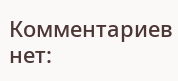Комментариев нет: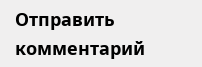Отправить комментарий